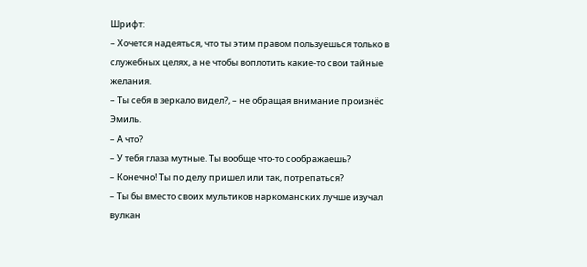Шрифт:
– Хочется надеяться, что ты этим правом пользуешься только в служебных целях, а не чтобы воплотить какие-то свои тайные желания.
– Ты себя в зеркало видел?, – не обращая внимание произнёс Эмиль.
– А что?
– У тебя глаза мутные. Ты вообще что-то соображаешь?
– Конечно! Ты по делу пришел или так, потрепаться?
– Ты бы вместо своих мультиков наркоманских лучше изучал вулкан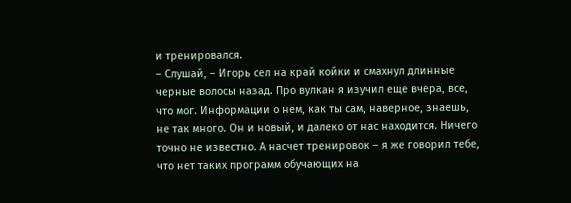и тренировался.
– Слушай, – Игорь сел на край койки и смахнул длинные черные волосы назад. Про вулкан я изучил еще вчера, все, что мог. Информации о нем, как ты сам, наверное, знаешь, не так много. Он и новый, и далеко от нас находится. Ничего точно не известно. А насчет тренировок – я же говорил тебе, что нет таких программ обучающих на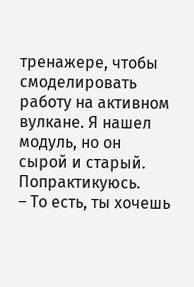тренажере, чтобы смоделировать работу на активном вулкане. Я нашел модуль, но он сырой и старый. Попрактикуюсь.
– То есть, ты хочешь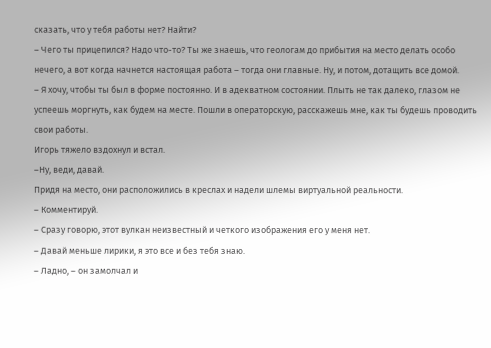сказать, что у тебя работы нет? Найти?
– Чего ты прицепился? Надо что-то? Ты же знаешь, что геологам до прибытия на место делать особо нечего, а вот когда начнется настоящая работа – тогда они главные. Ну, и потом, дотащить все домой.
– Я хочу, чтобы ты был в форме постоянно. И в адекватном состоянии. Плыть не так далеко, глазом не успеешь моргнуть, как будем на месте. Пошли в операторскую, расскажешь мне, как ты будешь проводить свои работы.
Игорь тяжело вздохнул и встал.
–Ну, веди, давай.
Придя на место, они расположились в креслах и надели шлемы виртуальной реальности.
– Комментируй.
– Сразу говорю, этот вулкан неизвестный и четкого изображения его у меня нет.
– Давай меньше лирики, я это все и без тебя знаю.
– Ладно, – он замолчал и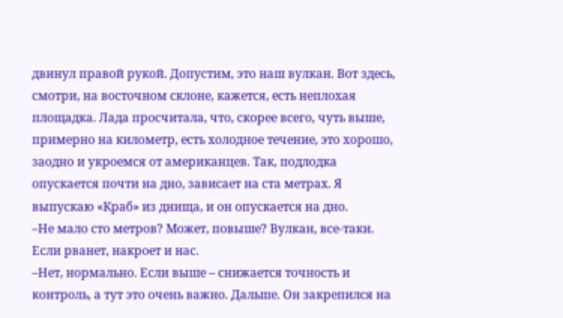двинул правой рукой. Допустим, это наш вулкан. Вот здесь, смотри, на восточном склоне, кажется, есть неплохая площадка. Лада просчитала, что, скорее всего, чуть выше, примерно на километр, есть холодное течение, это хорошо, заодно и укроемся от американцев. Так, подлодка опускается почти на дно, зависает на ста метрах. Я выпускаю «Краб» из днища, и он опускается на дно.
–Не мало сто метров? Может, повыше? Вулкан, все-таки. Если рванет, накроет и нас.
–Нет, нормально. Если выше – снижается точность и контроль, а тут это очень важно. Дальше. Он закрепился на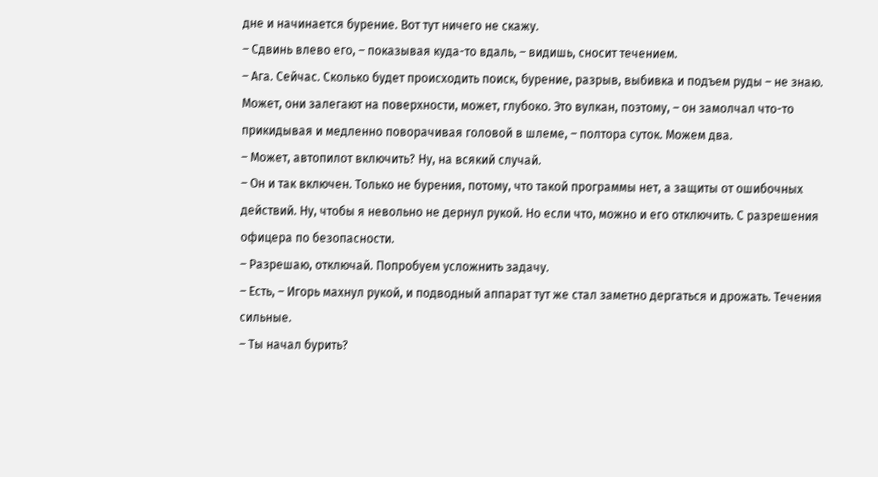дне и начинается бурение. Вот тут ничего не скажу.
– Сдвинь влево его, – показывая куда-то вдаль, – видишь, сносит течением.
– Ага. Сейчас. Сколько будет происходить поиск, бурение, разрыв, выбивка и подъем руды – не знаю. Может, они залегают на поверхности, может, глубоко. Это вулкан, поэтому, – он замолчал что-то прикидывая и медленно поворачивая головой в шлеме, – полтора суток. Можем два.
– Может, автопилот включить? Ну, на всякий случай.
– Он и так включен. Только не бурения, потому, что такой программы нет, а защиты от ошибочных действий. Ну, чтобы я невольно не дернул рукой. Но если что, можно и его отключить. С разрешения офицера по безопасности.
– Разрешаю, отключай. Попробуем усложнить задачу.
– Есть, – Игорь махнул рукой, и подводный аппарат тут же стал заметно дергаться и дрожать. Течения сильные.
– Ты начал бурить?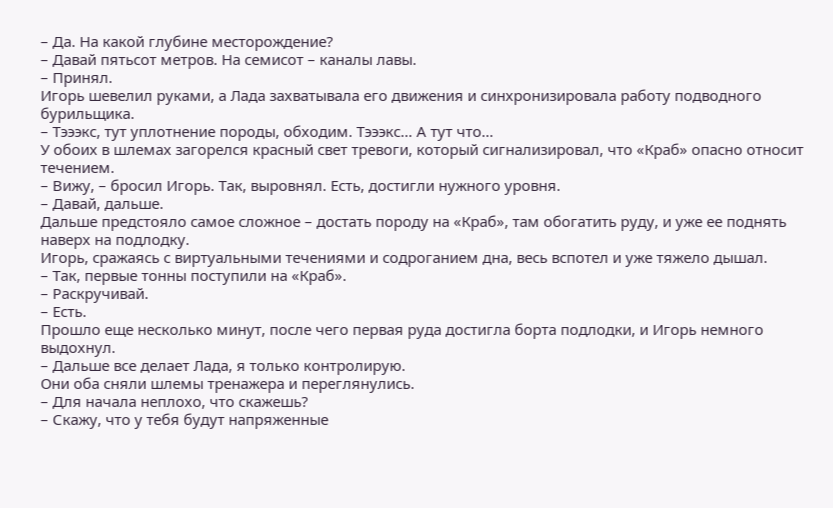– Да. На какой глубине месторождение?
– Давай пятьсот метров. На семисот – каналы лавы.
– Принял.
Игорь шевелил руками, а Лада захватывала его движения и синхронизировала работу подводного бурильщика.
– Тэээкс, тут уплотнение породы, обходим. Тэээкс… А тут что…
У обоих в шлемах загорелся красный свет тревоги, который сигнализировал, что «Краб» опасно относит течением.
– Вижу, – бросил Игорь. Так, выровнял. Есть, достигли нужного уровня.
– Давай, дальше.
Дальше предстояло самое сложное – достать породу на «Краб», там обогатить руду, и уже ее поднять наверх на подлодку.
Игорь, сражаясь с виртуальными течениями и содроганием дна, весь вспотел и уже тяжело дышал.
– Так, первые тонны поступили на «Краб».
– Раскручивай.
– Есть.
Прошло еще несколько минут, после чего первая руда достигла борта подлодки, и Игорь немного выдохнул.
– Дальше все делает Лада, я только контролирую.
Они оба сняли шлемы тренажера и переглянулись.
– Для начала неплохо, что скажешь?
– Скажу, что у тебя будут напряженные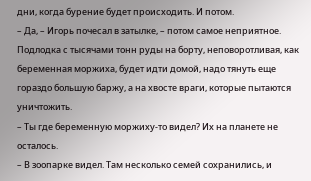дни, когда бурение будет происходить. И потом.
– Да, – Игорь почесал в затылке, – потом самое неприятное. Подлодка с тысячами тонн руды на борту, неповоротливая, как беременная моржиха, будет идти домой, надо тянуть еще гораздо большую баржу, а на хвосте враги, которые пытаются уничтожить.
– Ты где беременную моржиху-то видел? Их на планете не осталось.
– В зоопарке видел. Там несколько семей сохранились, и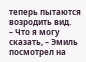теперь пытаются возродить вид.
– Что я могу сказать, – Эмиль посмотрел на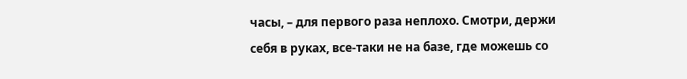часы, – для первого раза неплохо. Смотри, держи себя в руках, все-таки не на базе, где можешь со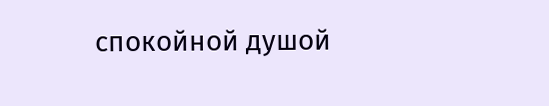спокойной душой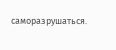саморазрушаться.